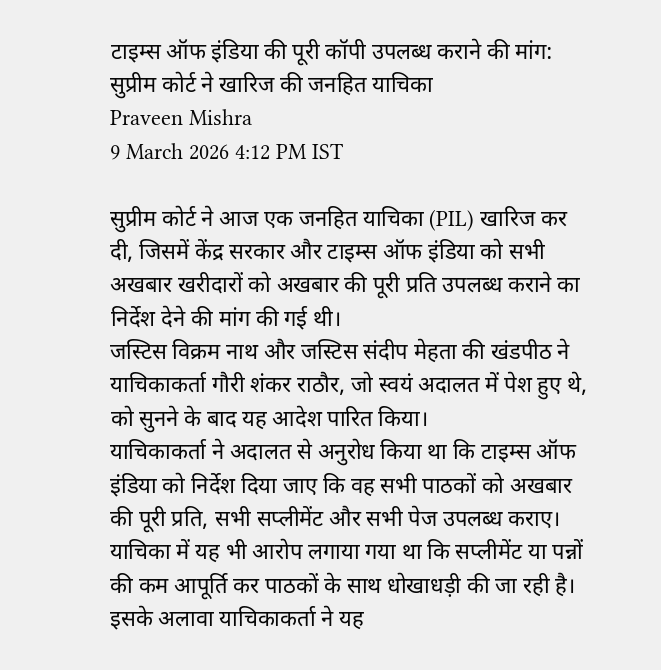टाइम्स ऑफ इंडिया की पूरी कॉपी उपलब्ध कराने की मांग: सुप्रीम कोर्ट ने खारिज की जनहित याचिका
Praveen Mishra
9 March 2026 4:12 PM IST

सुप्रीम कोर्ट ने आज एक जनहित याचिका (PIL) खारिज कर दी, जिसमें केंद्र सरकार और टाइम्स ऑफ इंडिया को सभी अखबार खरीदारों को अखबार की पूरी प्रति उपलब्ध कराने का निर्देश देने की मांग की गई थी।
जस्टिस विक्रम नाथ और जस्टिस संदीप मेहता की खंडपीठ ने याचिकाकर्ता गौरी शंकर राठौर, जो स्वयं अदालत में पेश हुए थे, को सुनने के बाद यह आदेश पारित किया।
याचिकाकर्ता ने अदालत से अनुरोध किया था कि टाइम्स ऑफ इंडिया को निर्देश दिया जाए कि वह सभी पाठकों को अखबार की पूरी प्रति, सभी सप्लीमेंट और सभी पेज उपलब्ध कराए। याचिका में यह भी आरोप लगाया गया था कि सप्लीमेंट या पन्नों की कम आपूर्ति कर पाठकों के साथ धोखाधड़ी की जा रही है।
इसके अलावा याचिकाकर्ता ने यह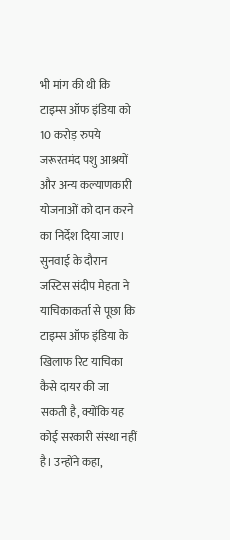भी मांग की थी कि टाइम्स ऑफ इंडिया को 10 करोड़ रुपये जरूरतमंद पशु आश्रयों और अन्य कल्याणकारी योजनाओं को दान करने का निर्देश दिया जाए।
सुनवाई के दौरान जस्टिस संदीप मेहता ने याचिकाकर्ता से पूछा कि टाइम्स ऑफ इंडिया के खिलाफ रिट याचिका कैसे दायर की जा सकती है, क्योंकि यह कोई सरकारी संस्था नहीं है। उन्होंने कहा,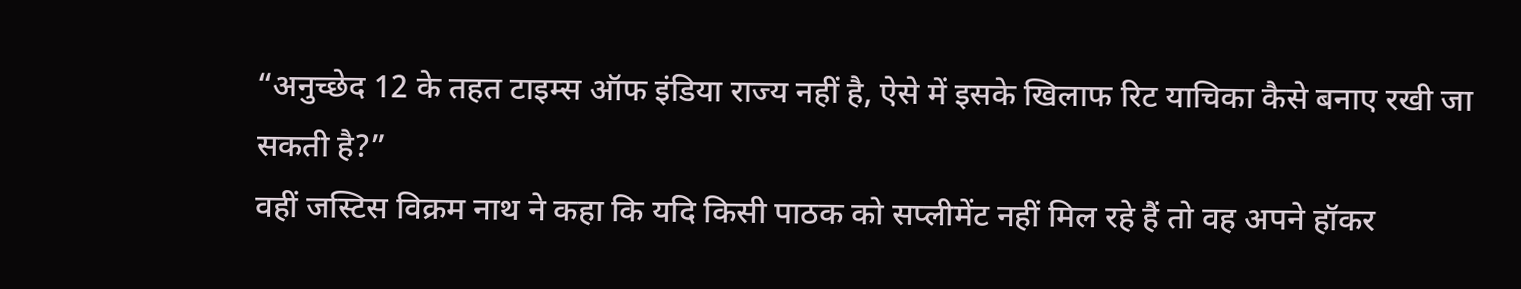“अनुच्छेद 12 के तहत टाइम्स ऑफ इंडिया राज्य नहीं है, ऐसे में इसके खिलाफ रिट याचिका कैसे बनाए रखी जा सकती है?”
वहीं जस्टिस विक्रम नाथ ने कहा कि यदि किसी पाठक को सप्लीमेंट नहीं मिल रहे हैं तो वह अपने हॉकर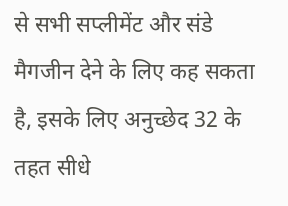से सभी सप्लीमेंट और संडे मैगजीन देने के लिए कह सकता है, इसके लिए अनुच्छेद 32 के तहत सीधे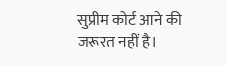सुप्रीम कोर्ट आने की जरूरत नहीं है।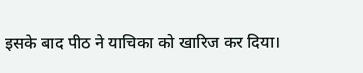इसके बाद पीठ ने याचिका को खारिज कर दिया।